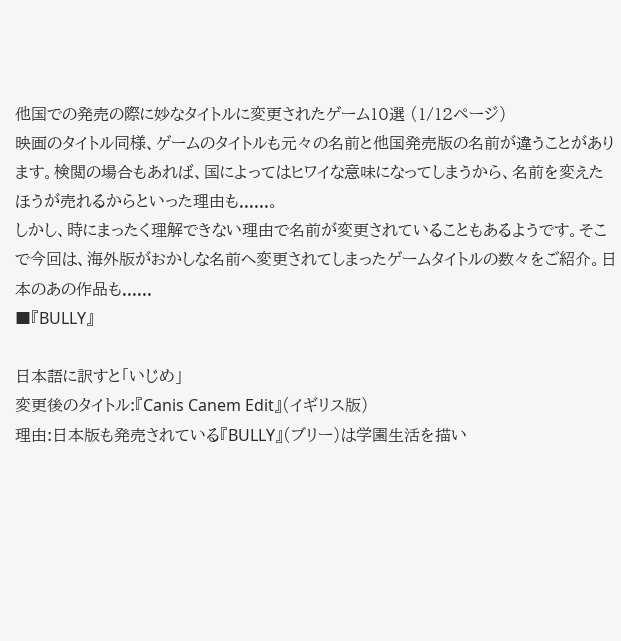他国での発売の際に妙なタイトルに変更されたゲーム10選 (1/12ページ)
映画のタイトル同様、ゲームのタイトルも元々の名前と他国発売版の名前が違うことがあります。検閲の場合もあれば、国によってはヒワイな意味になってしまうから、名前を変えたほうが売れるからといった理由も......。
しかし、時にまったく理解できない理由で名前が変更されていることもあるようです。そこで今回は、海外版がおかしな名前へ変更されてしまったゲームタイトルの数々をご紹介。日本のあの作品も......
■『BULLY』

日本語に訳すと「いじめ」
変更後のタイトル:『Canis Canem Edit』(イギリス版)
理由:日本版も発売されている『BULLY』(ブリー)は学園生活を描い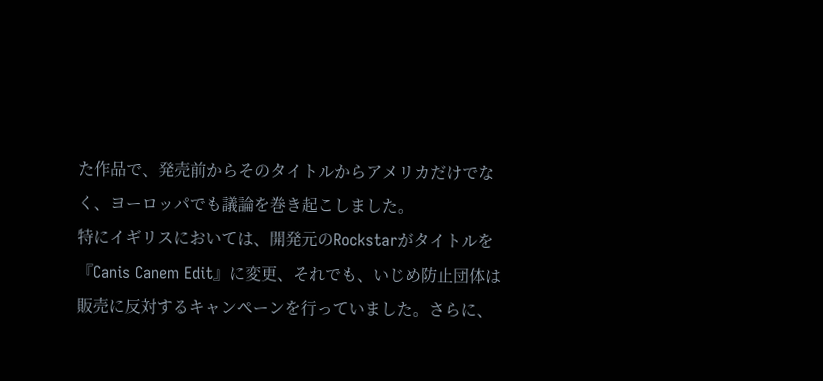た作品で、発売前からそのタイトルからアメリカだけでなく、ヨーロッパでも議論を巻き起こしました。
特にイギリスにおいては、開発元のRockstarがタイトルを『Canis Canem Edit』に変更、それでも、いじめ防止団体は販売に反対するキャンペーンを行っていました。さらに、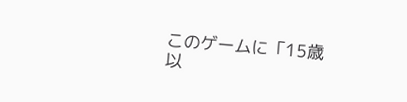このゲームに「15歳以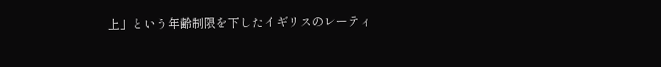上」という年齢制限を下したイギリスのレーティ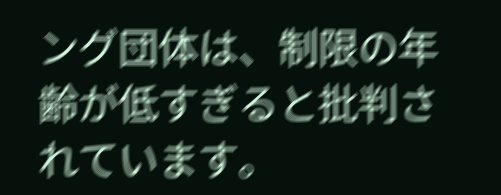ング団体は、制限の年齢が低すぎると批判されています。